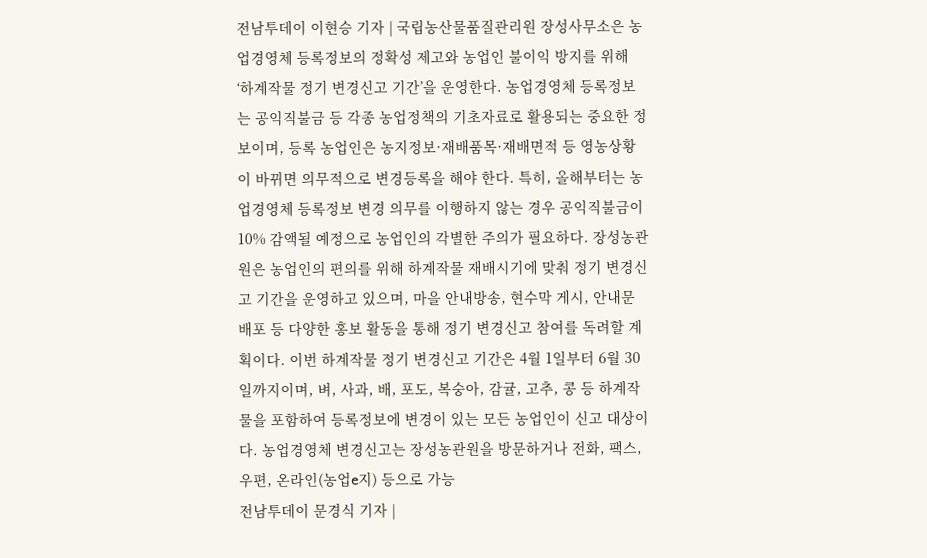전남투데이 이현승 기자 | 국립농산물품질관리원 장성사무소은 농업경영체 등록정보의 정확성 제고와 농업인 불이익 방지를 위해 ‘하계작물 정기 변경신고 기간’을 운영한다. 농업경영체 등록정보는 공익직불금 등 각종 농업정책의 기초자료로 활용되는 중요한 정보이며, 등록 농업인은 농지정보·재배품목·재배면적 등 영농상황이 바뀌면 의무적으로 변경등록을 해야 한다. 특히, 올해부터는 농업경영체 등록정보 변경 의무를 이행하지 않는 경우 공익직불금이 10% 감액될 예정으로 농업인의 각별한 주의가 필요하다. 장성농관원은 농업인의 편의를 위해 하계작물 재배시기에 맞춰 정기 변경신고 기간을 운영하고 있으며, 마을 안내방송, 현수막 게시, 안내문 배포 등 다양한 홍보 활동을 통해 정기 변경신고 참여를 독려할 계획이다. 이번 하계작물 정기 변경신고 기간은 4월 1일부터 6월 30일까지이며, 벼, 사과, 배, 포도, 복숭아, 감귤, 고추, 콩 등 하계작물을 포함하여 등록정보에 변경이 있는 모든 농업인이 신고 대상이다. 농업경영체 변경신고는 장성농관원을 방문하거나 전화, 팩스, 우편, 온라인(농업e지) 등으로 가능
전남투데이 문경식 기자 |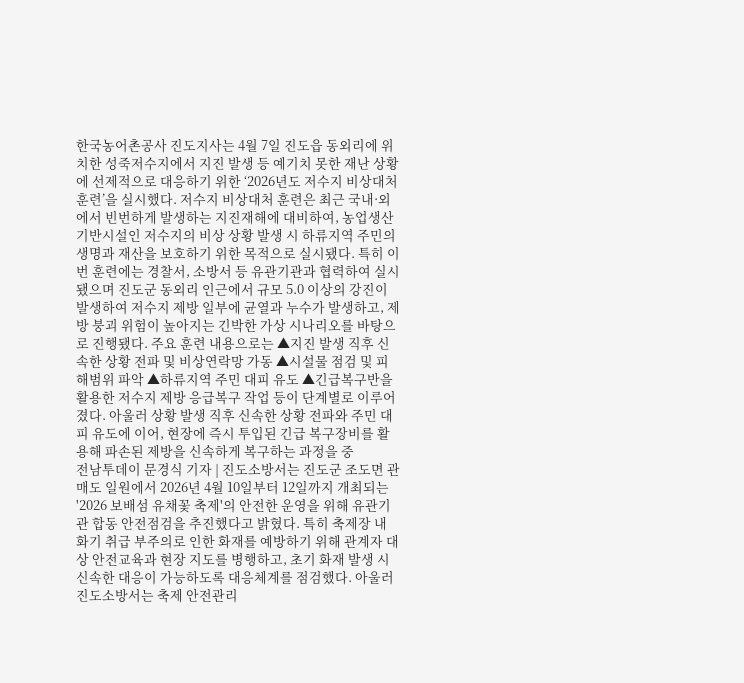한국농어촌공사 진도지사는 4월 7일 진도읍 동외리에 위치한 성죽저수지에서 지진 발생 등 예기치 못한 재난 상황에 선제적으로 대응하기 위한 ‘2026년도 저수지 비상대처훈련’을 실시했다. 저수지 비상대처 훈련은 최근 국내·외에서 빈번하게 발생하는 지진재해에 대비하여, 농업생산기반시설인 저수지의 비상 상황 발생 시 하류지역 주민의 생명과 재산을 보호하기 위한 목적으로 실시됐다. 특히 이번 훈련에는 경찰서, 소방서 등 유관기관과 협력하여 실시됐으며 진도군 동외리 인근에서 규모 5.0 이상의 강진이 발생하여 저수지 제방 일부에 균열과 누수가 발생하고, 제방 붕괴 위험이 높아지는 긴박한 가상 시나리오를 바탕으로 진행됐다. 주요 훈련 내용으로는 ▲지진 발생 직후 신속한 상황 전파 및 비상연락망 가동 ▲시설물 점검 및 피해범위 파악 ▲하류지역 주민 대피 유도 ▲긴급복구반을 활용한 저수지 제방 응급복구 작업 등이 단계별로 이루어졌다. 아울러 상황 발생 직후 신속한 상황 전파와 주민 대피 유도에 이어, 현장에 즉시 투입된 긴급 복구장비를 활용해 파손된 제방을 신속하게 복구하는 과정을 중
전남투데이 문경식 기자 | 진도소방서는 진도군 조도면 관매도 일원에서 2026년 4월 10일부터 12일까지 개최되는 '2026 보배섬 유채꽃 축제'의 안전한 운영을 위해 유관기관 합동 안전점검을 추진했다고 밝혔다. 특히 축제장 내 화기 취급 부주의로 인한 화재를 예방하기 위해 관계자 대상 안전교육과 현장 지도를 병행하고, 초기 화재 발생 시 신속한 대응이 가능하도록 대응체계를 점검했다. 아울러 진도소방서는 축제 안전관리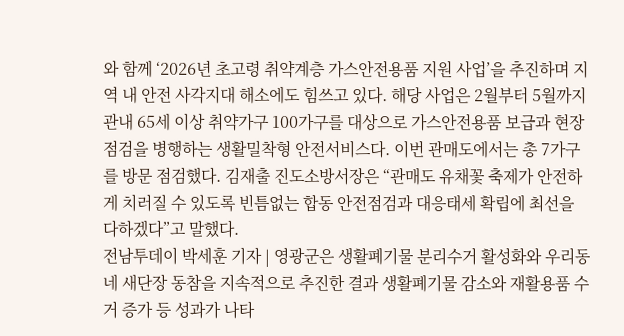와 함께 ‘2026년 초고령 취약계층 가스안전용품 지원 사업’을 추진하며 지역 내 안전 사각지대 해소에도 힘쓰고 있다. 해당 사업은 2월부터 5월까지 관내 65세 이상 취약가구 100가구를 대상으로 가스안전용품 보급과 현장 점검을 병행하는 생활밀착형 안전서비스다. 이번 관매도에서는 총 7가구를 방문 점검했다. 김재출 진도소방서장은 “관매도 유채꽃 축제가 안전하게 치러질 수 있도록 빈틈없는 합동 안전점검과 대응태세 확립에 최선을 다하겠다”고 말했다.
전남투데이 박세훈 기자 | 영광군은 생활폐기물 분리수거 활성화와 우리동네 새단장 동참을 지속적으로 추진한 결과 생활폐기물 감소와 재활용품 수거 증가 등 성과가 나타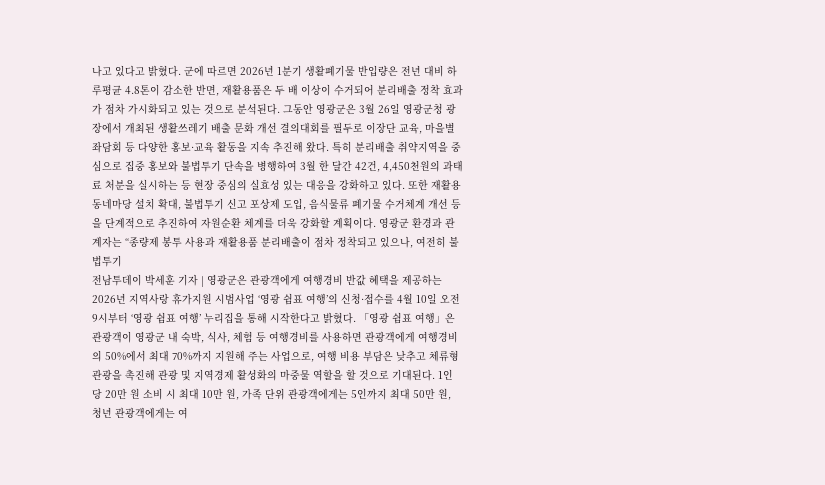나고 있다고 밝혔다. 군에 따르면 2026년 1분기 생활폐기물 반입량은 전년 대비 하루평균 4.8톤이 감소한 반면, 재활용품은 두 배 이상이 수거되어 분리배출 정착 효과가 점차 가시화되고 있는 것으로 분석된다. 그동안 영광군은 3월 26일 영광군청 광장에서 개최된 생활쓰레기 배출 문화 개선 결의대회를 필두로 이장단 교육, 마을별 좌담회 등 다양한 홍보·교육 활동을 지속 추진해 왔다. 특히 분리배출 취약지역을 중심으로 집중 홍보와 불법투기 단속을 병행하여 3월 한 달간 42건, 4,450천원의 과태료 처분을 실시하는 등 현장 중심의 실효성 있는 대응을 강화하고 있다. 또한 재활용 동네마당 설치 확대, 불법투기 신고 포상제 도입, 음식물류 폐기물 수거체계 개선 등을 단계적으로 추진하여 자원순환 체계를 더욱 강화할 계획이다. 영광군 환경과 관계자는 “종량제 봉투 사용과 재활용품 분리배출이 점차 정착되고 있으나, 여전히 불법투기
전남투데이 박세훈 기자 | 영광군은 관광객에게 여행경비 반값 혜택을 제공하는 2026년 지역사랑 휴가지원 시범사업 ‘영광 쉼표 여행’의 신청·접수를 4월 10일 오전 9시부터 ‘영광 쉼표 여행’ 누리집을 통해 시작한다고 밝혔다. 「영광 쉼표 여행」은 관광객이 영광군 내 숙박, 식사, 체험 등 여행경비를 사용하면 관광객에게 여행경비의 50%에서 최대 70%까지 지원해 주는 사업으로, 여행 비용 부담은 낮추고 체류형 관광을 촉진해 관광 및 지역경제 활성화의 마중물 역할을 할 것으로 기대된다. 1인 당 20만 원 소비 시 최대 10만 원, 가족 단위 관광객에게는 5인까지 최대 50만 원, 청년 관광객에게는 여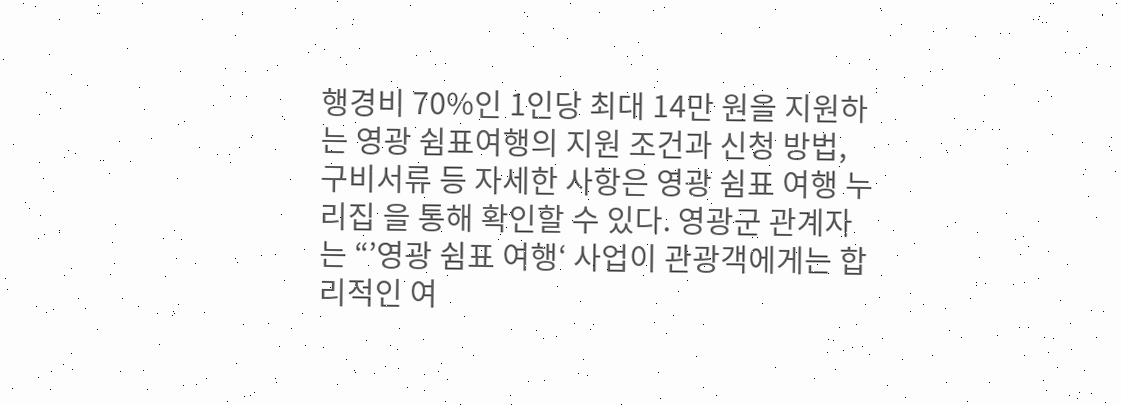행경비 70%인 1인당 최대 14만 원을 지원하는 영광 쉼표여행의 지원 조건과 신청 방법, 구비서류 등 자세한 사항은 영광 쉼표 여행 누리집 을 통해 확인할 수 있다. 영광군 관계자는 “’영광 쉼표 여행‘ 사업이 관광객에게는 합리적인 여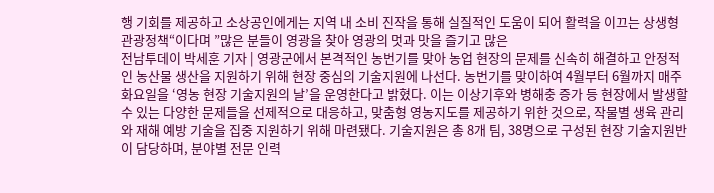행 기회를 제공하고 소상공인에게는 지역 내 소비 진작을 통해 실질적인 도움이 되어 활력을 이끄는 상생형 관광정책“이다며 ”많은 분들이 영광을 찾아 영광의 멋과 맛을 즐기고 많은
전남투데이 박세훈 기자 | 영광군에서 본격적인 농번기를 맞아 농업 현장의 문제를 신속히 해결하고 안정적인 농산물 생산을 지원하기 위해 현장 중심의 기술지원에 나선다. 농번기를 맞이하여 4월부터 6월까지 매주 화요일을 ‘영농 현장 기술지원의 날’을 운영한다고 밝혔다. 이는 이상기후와 병해충 증가 등 현장에서 발생할 수 있는 다양한 문제들을 선제적으로 대응하고, 맞춤형 영농지도를 제공하기 위한 것으로, 작물별 생육 관리와 재해 예방 기술을 집중 지원하기 위해 마련됐다. 기술지원은 총 8개 팀, 38명으로 구성된 현장 기술지원반이 담당하며, 분야별 전문 인력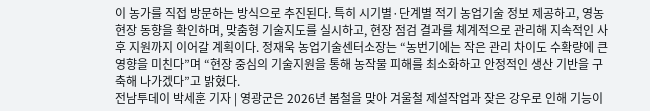이 농가를 직접 방문하는 방식으로 추진된다. 특히 시기별·단계별 적기 농업기술 정보 제공하고, 영농 현장 동향을 확인하며, 맞춤형 기술지도를 실시하고, 현장 점검 결과를 체계적으로 관리해 지속적인 사후 지원까지 이어갈 계획이다. 정재욱 농업기술센터소장는 “농번기에는 작은 관리 차이도 수확량에 큰 영향을 미친다”며 “현장 중심의 기술지원을 통해 농작물 피해를 최소화하고 안정적인 생산 기반을 구축해 나가겠다”고 밝혔다.
전남투데이 박세훈 기자 | 영광군은 2026년 봄철을 맞아 겨울철 제설작업과 잦은 강우로 인해 기능이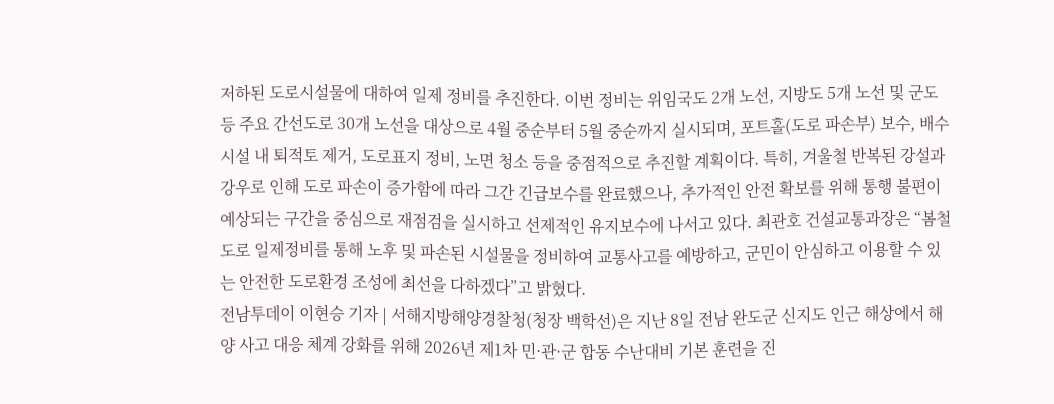저하된 도로시설물에 대하여 일제 정비를 추진한다. 이번 정비는 위임국도 2개 노선, 지방도 5개 노선 및 군도 등 주요 간선도로 30개 노선을 대상으로 4월 중순부터 5월 중순까지 실시되며, 포트홀(도로 파손부) 보수, 배수시설 내 퇴적토 제거, 도로표지 정비, 노면 청소 등을 중점적으로 추진할 계획이다. 특히, 겨울철 반복된 강설과 강우로 인해 도로 파손이 증가함에 따라 그간 긴급보수를 완료했으나, 추가적인 안전 확보를 위해 통행 불편이 예상되는 구간을 중심으로 재점검을 실시하고 선제적인 유지보수에 나서고 있다. 최관호 건설교통과장은 “봄철 도로 일제정비를 통해 노후 및 파손된 시설물을 정비하여 교통사고를 예방하고, 군민이 안심하고 이용할 수 있는 안전한 도로환경 조성에 최선을 다하겠다”고 밝혔다.
전남투데이 이현승 기자 | 서해지방해양경찰청(청장 백학선)은 지난 8일 전남 완도군 신지도 인근 해상에서 해양 사고 대응 체계 강화를 위해 2026년 제1차 민·관·군 합동 수난대비 기본 훈련을 진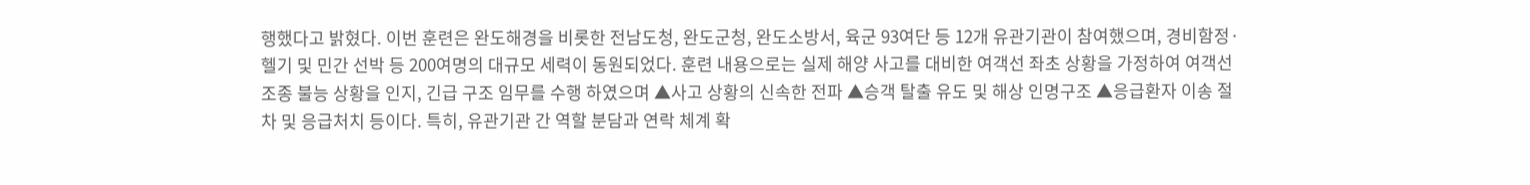행했다고 밝혔다. 이번 훈련은 완도해경을 비롯한 전남도청, 완도군청, 완도소방서, 육군 93여단 등 12개 유관기관이 참여했으며, 경비함정·헬기 및 민간 선박 등 200여명의 대규모 세력이 동원되었다. 훈련 내용으로는 실제 해양 사고를 대비한 여객선 좌초 상황을 가정하여 여객선 조종 불능 상황을 인지, 긴급 구조 임무를 수행 하였으며 ▲사고 상황의 신속한 전파 ▲승객 탈출 유도 및 해상 인명구조 ▲응급환자 이송 절차 및 응급처치 등이다. 특히, 유관기관 간 역할 분담과 연락 체계 확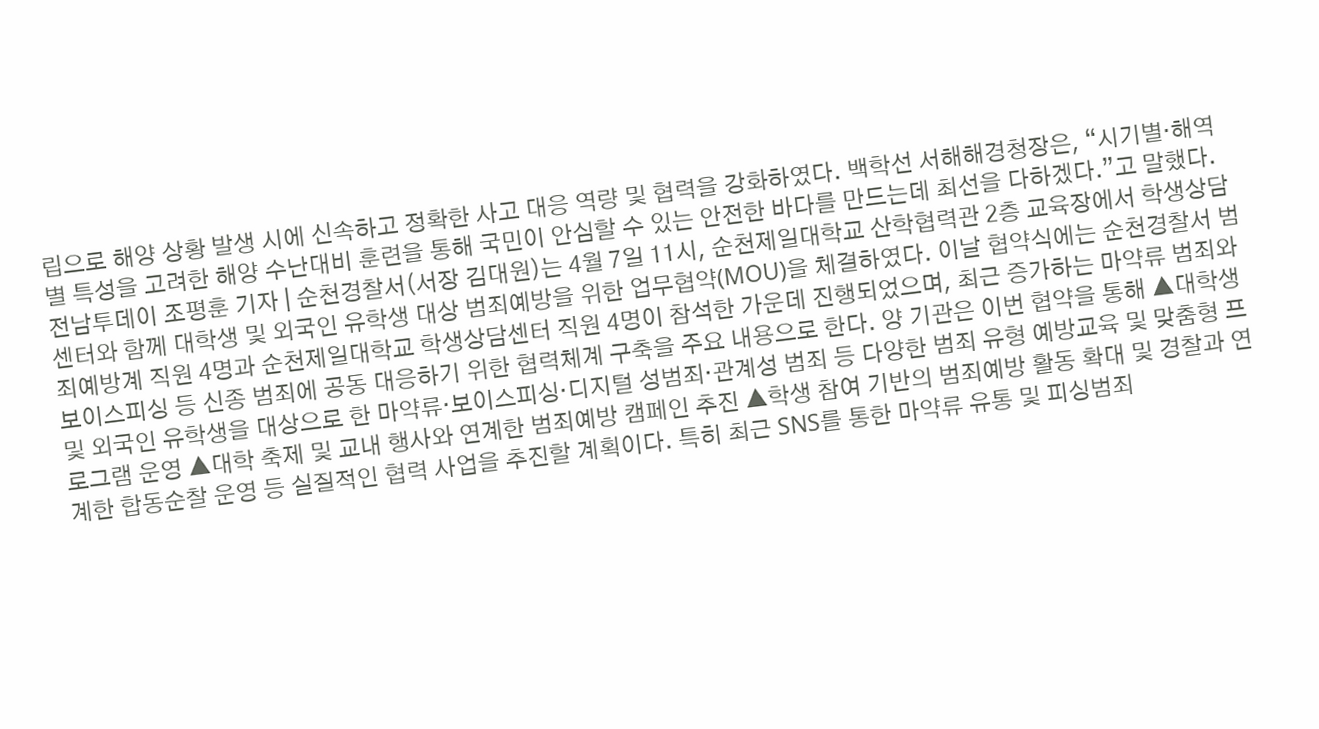립으로 해양 상황 발생 시에 신속하고 정확한 사고 대응 역량 및 협력을 강화하였다. 백학선 서해해경청장은, “시기별·해역별 특성을 고려한 해양 수난대비 훈련을 통해 국민이 안심할 수 있는 안전한 바다를 만드는데 최선을 다하겠다.”고 말했다.
전남투데이 조평훈 기자 | 순천경찰서(서장 김대원)는 4월 7일 11시, 순천제일대학교 산학협력관 2층 교육장에서 학생상담센터와 함께 대학생 및 외국인 유학생 대상 범죄예방을 위한 업무협약(MOU)을 체결하였다. 이날 협약식에는 순천경찰서 범죄예방계 직원 4명과 순천제일대학교 학생상담센터 직원 4명이 참석한 가운데 진행되었으며, 최근 증가하는 마약류 범죄와 보이스피싱 등 신종 범죄에 공동 대응하기 위한 협력체계 구축을 주요 내용으로 한다. 양 기관은 이번 협약을 통해 ▲대학생 및 외국인 유학생을 대상으로 한 마약류·보이스피싱·디지털 성범죄·관계성 범죄 등 다양한 범죄 유형 예방교육 및 맞춤형 프로그램 운영 ▲대학 축제 및 교내 행사와 연계한 범죄예방 캠페인 추진 ▲학생 참여 기반의 범죄예방 활동 확대 및 경찰과 연계한 합동순찰 운영 등 실질적인 협력 사업을 추진할 계획이다. 특히 최근 SNS를 통한 마약류 유통 및 피싱범죄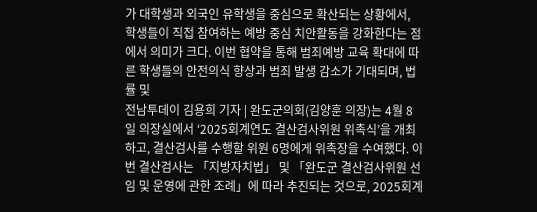가 대학생과 외국인 유학생을 중심으로 확산되는 상황에서, 학생들이 직접 참여하는 예방 중심 치안활동을 강화한다는 점에서 의미가 크다. 이번 협약을 통해 범죄예방 교육 확대에 따른 학생들의 안전의식 향상과 범죄 발생 감소가 기대되며, 법률 및
전남투데이 김용희 기자 | 완도군의회(김양훈 의장)는 4월 8일 의장실에서 ‘2025회계연도 결산검사위원 위촉식’을 개최하고, 결산검사를 수행할 위원 6명에게 위촉장을 수여했다. 이번 결산검사는 「지방자치법」 및 「완도군 결산검사위원 선임 및 운영에 관한 조례」에 따라 추진되는 것으로, 2025회계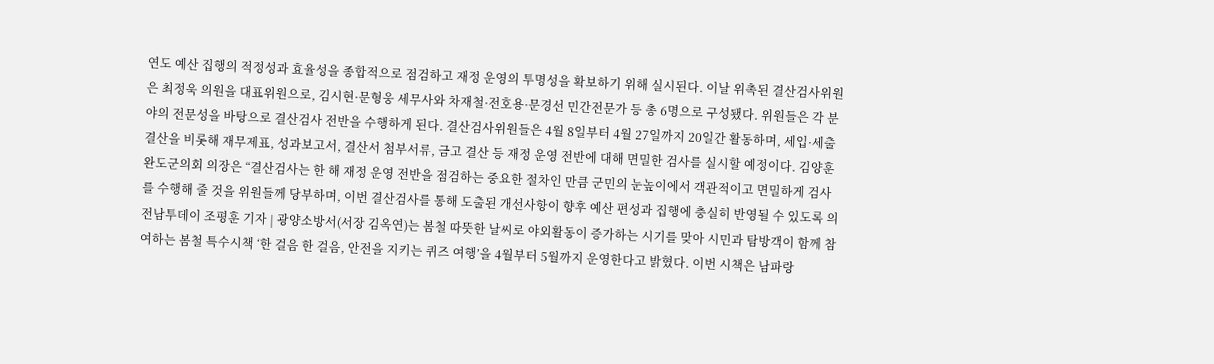연도 예산 집행의 적정성과 효율성을 종합적으로 점검하고 재정 운영의 투명성을 확보하기 위해 실시된다. 이날 위촉된 결산검사위원은 최정욱 의원을 대표위원으로, 김시현·문형웅 세무사와 차재철·전호용·문경선 민간전문가 등 총 6명으로 구성됐다. 위원들은 각 분야의 전문성을 바탕으로 결산검사 전반을 수행하게 된다. 결산검사위원들은 4월 8일부터 4월 27일까지 20일간 활동하며, 세입·세출 결산을 비롯해 재무제표, 성과보고서, 결산서 첨부서류, 금고 결산 등 재정 운영 전반에 대해 면밀한 검사를 실시할 예정이다. 김양훈 완도군의회 의장은 “결산검사는 한 해 재정 운영 전반을 점검하는 중요한 절차인 만큼 군민의 눈높이에서 객관적이고 면밀하게 검사를 수행해 줄 것을 위원들께 당부하며, 이번 결산검사를 통해 도출된 개선사항이 향후 예산 편성과 집행에 충실히 반영될 수 있도록 의
전남투데이 조평훈 기자 | 광양소방서(서장 김옥연)는 봄철 따뜻한 날씨로 야외활동이 증가하는 시기를 맞아 시민과 탐방객이 함께 참여하는 봄철 특수시책 ‘한 걸음 한 걸음, 안전을 지키는 퀴즈 여행’을 4월부터 5월까지 운영한다고 밝혔다. 이번 시책은 남파랑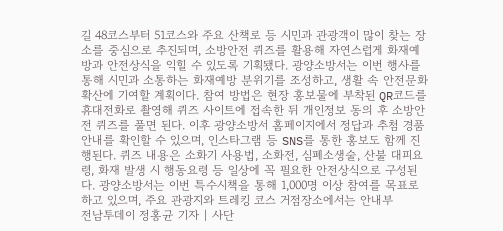길 48코스부터 51코스와 주요 산책로 등 시민과 관광객이 많이 찾는 장소를 중심으로 추진되며, 소방안전 퀴즈를 활용해 자연스럽게 화재예방과 안전상식을 익힐 수 있도록 기획됐다. 광양소방서는 이번 행사를 통해 시민과 소통하는 화재예방 분위기를 조성하고, 생활 속 안전문화 확산에 기여할 계획이다. 참여 방법은 현장 홍보물에 부착된 QR코드를 휴대전화로 촬영해 퀴즈 사이트에 접속한 뒤 개인정보 동의 후 소방안전 퀴즈를 풀면 된다. 이후 광양소방서 홈페이지에서 정답과 추첨 경품 안내를 확인할 수 있으며, 인스타그램 등 SNS를 통한 홍보도 함께 진행된다. 퀴즈 내용은 소화기 사용법, 소화전, 심폐소생술, 산불 대피요령, 화재 발생 시 행동요령 등 일상에 꼭 필요한 안전상식으로 구성된다. 광양소방서는 이번 특수시책을 통해 1,000명 이상 참여를 목표로 하고 있으며, 주요 관광지와 트레킹 코스 거점장소에서는 안내부
전남투데이 정홍균 기자 | 사단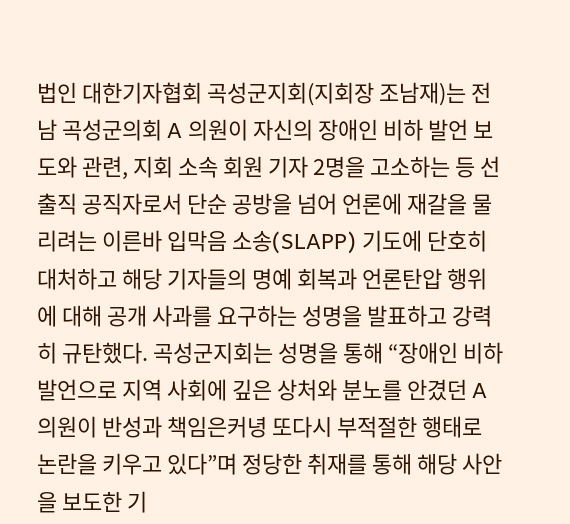법인 대한기자협회 곡성군지회(지회장 조남재)는 전남 곡성군의회 A 의원이 자신의 장애인 비하 발언 보도와 관련, 지회 소속 회원 기자 2명을 고소하는 등 선출직 공직자로서 단순 공방을 넘어 언론에 재갈을 물리려는 이른바 입막음 소송(SLAPP) 기도에 단호히 대처하고 해당 기자들의 명예 회복과 언론탄압 행위에 대해 공개 사과를 요구하는 성명을 발표하고 강력히 규탄했다. 곡성군지회는 성명을 통해 “장애인 비하 발언으로 지역 사회에 깊은 상처와 분노를 안겼던 A 의원이 반성과 책임은커녕 또다시 부적절한 행태로 논란을 키우고 있다”며 정당한 취재를 통해 해당 사안을 보도한 기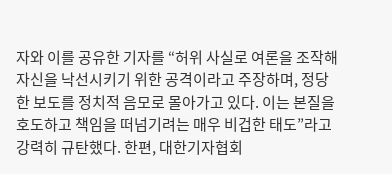자와 이를 공유한 기자를 “허위 사실로 여론을 조작해 자신을 낙선시키기 위한 공격이라고 주장하며, 정당한 보도를 정치적 음모로 몰아가고 있다. 이는 본질을 호도하고 책임을 떠넘기려는 매우 비겁한 태도”라고 강력히 규탄했다. 한편, 대한기자협회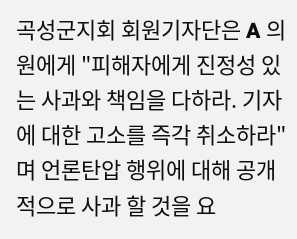곡성군지회 회원기자단은 A 의원에게 "피해자에게 진정성 있는 사과와 책임을 다하라. 기자에 대한 고소를 즉각 취소하라"며 언론탄압 행위에 대해 공개적으로 사과 할 것을 요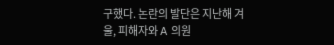구했다. 논란의 발단은 지난해 겨울, 피해자와 A 의원